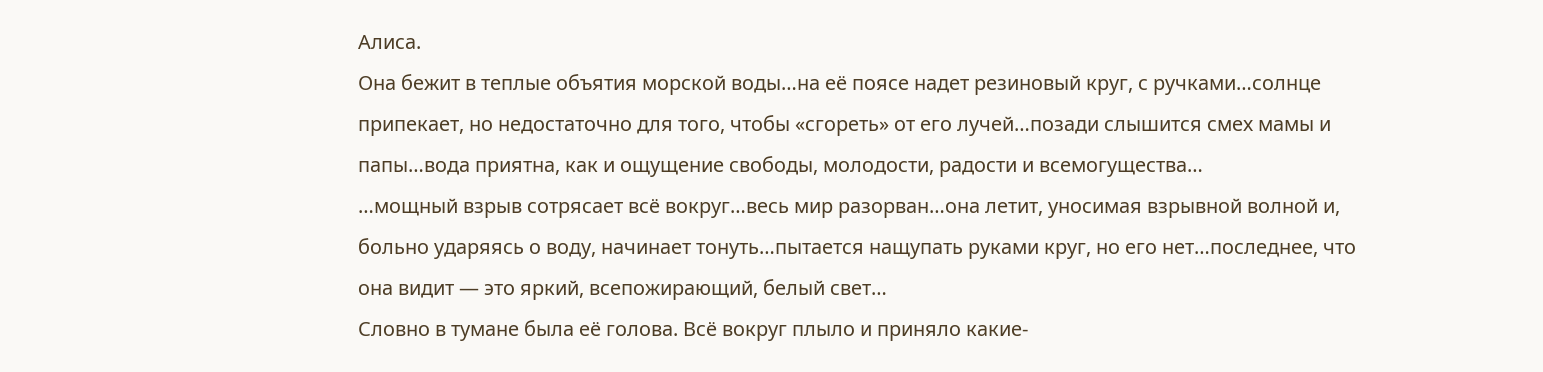Алиса.
Она бежит в теплые объятия морской воды…на её поясе надет резиновый круг, с ручками…солнце припекает, но недостаточно для того, чтобы «сгореть» от его лучей…позади слышится смех мамы и папы…вода приятна, как и ощущение свободы, молодости, радости и всемогущества…
…мощный взрыв сотрясает всё вокруг…весь мир разорван…она летит, уносимая взрывной волной и, больно ударяясь о воду, начинает тонуть…пытается нащупать руками круг, но его нет…последнее, что она видит — это яркий, всепожирающий, белый свет…
Словно в тумане была её голова. Всё вокруг плыло и приняло какие-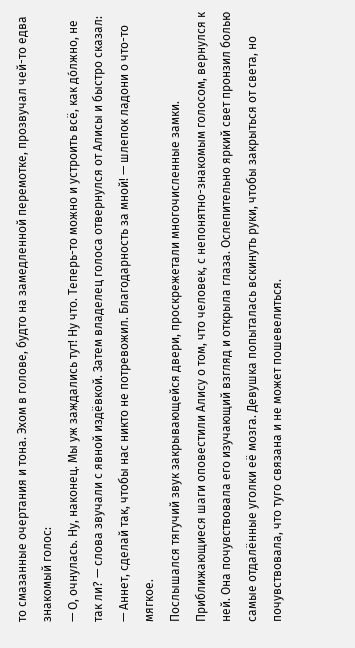то смазанные очертания и тона. Эхом в голове, будто на замедленной перемотке, прозвучал чей-то едва знакомый голос:
— О, очнулась. Ну, наконец. Мы уж заждались тут! Ну что. Теперь-то можно и устроить всё, как до́лжно, не так ли? — слова звучали с явной издёвкой. Затем владелец голоса отвернулся от Алисы и быстро сказал: — Аннет, сделай так, чтобы нас никто не потревожил. Благодарность за мной! — шлепок ладони о что-то мягкое.
Послышался тягучий звук закрывающейся двери, проскрежетали многочисленные замки. Приближающиеся шаги оповестили Алису о том, что человек, с непонятно-знакомым голосом, вернулся к ней. Она почувствовала его изучающий взгляд и открыла глаза. Ослепительно яркий свет пронзил болью самые отдалённые уголки её мозга. Девушка попыталась вскинуть руки, чтобы закрыться от света, но почувствовала, что туго связана и не может пошевелиться.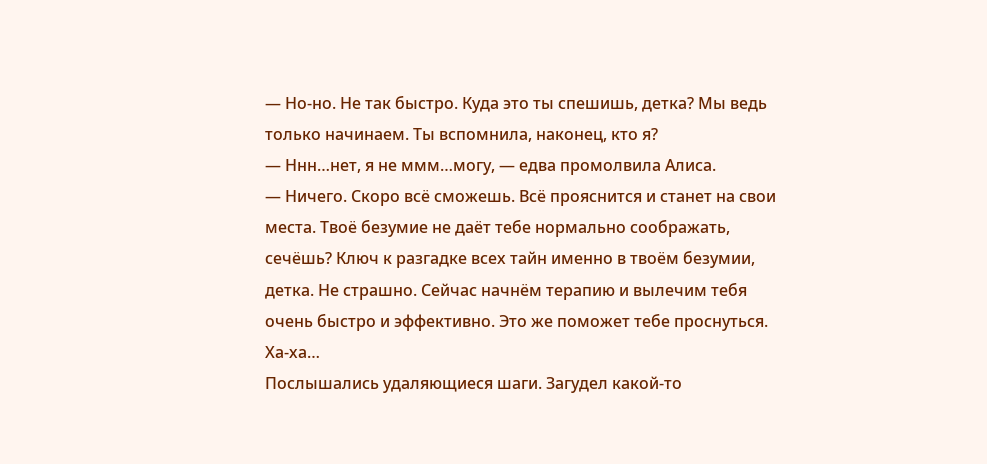— Но-но. Не так быстро. Куда это ты спешишь, детка? Мы ведь только начинаем. Ты вспомнила, наконец, кто я?
— Ннн…нет, я не ммм…могу, — едва промолвила Алиса.
— Ничего. Скоро всё сможешь. Всё прояснится и станет на свои места. Твоё безумие не даёт тебе нормально соображать, сечёшь? Ключ к разгадке всех тайн именно в твоём безумии, детка. Не страшно. Сейчас начнём терапию и вылечим тебя очень быстро и эффективно. Это же поможет тебе проснуться. Ха-ха…
Послышались удаляющиеся шаги. Загудел какой-то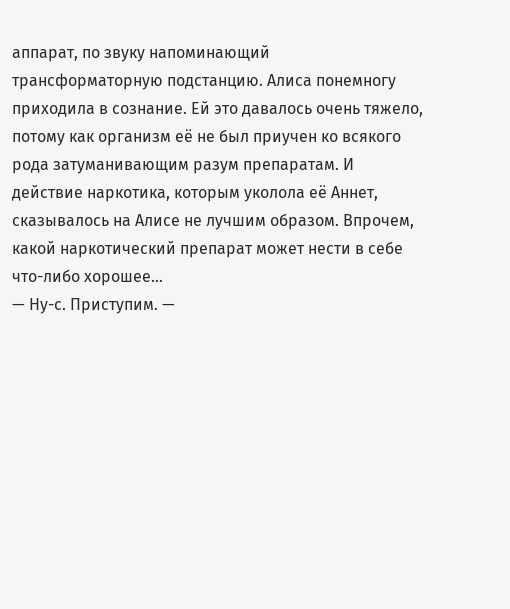аппарат, по звуку напоминающий трансформаторную подстанцию. Алиса понемногу приходила в сознание. Ей это давалось очень тяжело, потому как организм её не был приучен ко всякого рода затуманивающим разум препаратам. И действие наркотика, которым уколола её Аннет, сказывалось на Алисе не лучшим образом. Впрочем, какой наркотический препарат может нести в себе что-либо хорошее…
— Ну-с. Приступим. —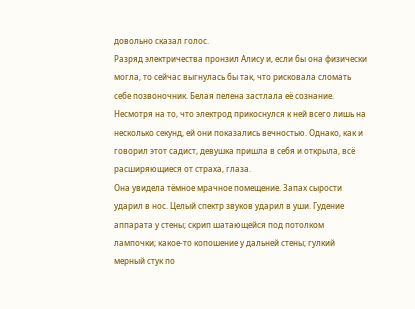довольно сказал голос.
Разряд электричества пронзил Алису и, если бы она физически могла, то сейчас выгнулась бы так, что рисковала сломать себе позвоночник. Белая пелена застлала её сознание. Несмотря на то, что электрод прикоснулся к ней всего лишь на несколько секунд, ей они показались вечностью. Однако, как и говорил этот садист, девушка пришла в себя и открыла, всё расширяющиеся от страха, глаза.
Она увидела тёмное мрачное помещение. Запах сырости ударил в нос. Целый спектр звуков ударил в уши. Гудение аппарата у стены; скрип шатающейся под потолком лампочки; какое-то копошение у дальней стены; гулкий мерный стук по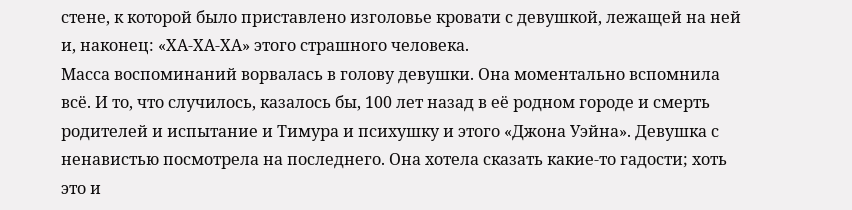стене, к которой было приставлено изголовье кровати с девушкой, лежащей на ней и, наконец: «ХА-ХА-ХА» этого страшного человека.
Масса воспоминаний ворвалась в голову девушки. Она моментально вспомнила всё. И то, что случилось, казалось бы, 100 лет назад в её родном городе и смерть родителей и испытание и Тимура и психушку и этого «Джона Уэйна». Девушка с ненавистью посмотрела на последнего. Она хотела сказать какие-то гадости; хоть это и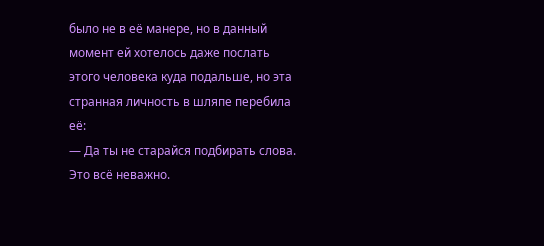было не в её манере, но в данный момент ей хотелось даже послать этого человека куда подальше, но эта странная личность в шляпе перебила её:
— Да ты не старайся подбирать слова. Это всё неважно.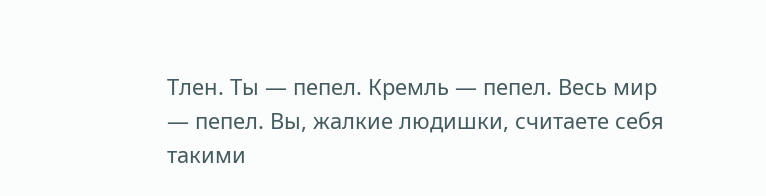Тлен. Ты — пепел. Кремль — пепел. Весь мир — пепел. Вы, жалкие людишки, считаете себя такими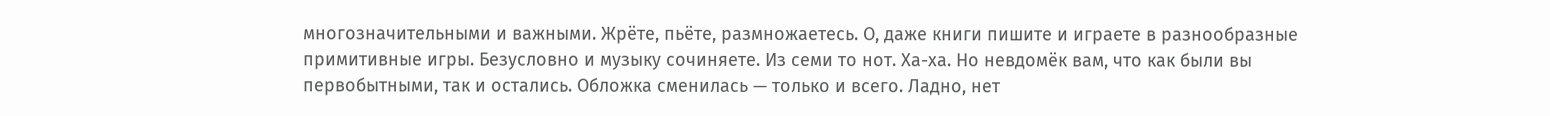многозначительными и важными. Жрёте, пьёте, размножаетесь. О, даже книги пишите и играете в разнообразные примитивные игры. Безусловно и музыку сочиняете. Из семи то нот. Ха-ха. Но невдомёк вам, что как были вы первобытными, так и остались. Обложка сменилась — только и всего. Ладно, нет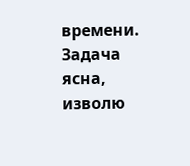времени. Задача ясна, изволю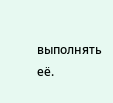выполнять её.